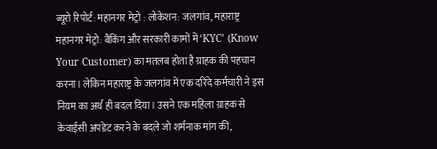ब्यूरो रिपोर्ट: महानगर मेट्रो : लोकेशन: जलगांव, महाराष्ट्र
महानगर मेट्रो: बैंकिंग और सरकारी कामों में ‘KYC’ (Know Your Customer) का मतलब होता है ग्राहक की पहचान करना। लेकिन महाराष्ट्र के जलगांव में एक दरिंदे कर्मचारी ने इस नियम का अर्थ ही बदल दिया। उसने एक महिला ग्राहक से केवाईसी अपडेट करने के बदले जो शर्मनाक मांग की,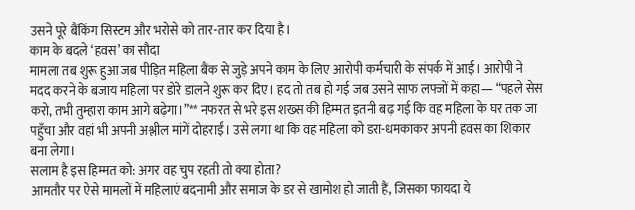उसने पूरे बैंकिंग सिस्टम और भरोसे को तार-तार कर दिया है।
काम के बदले ‘हवस’ का सौदा
मामला तब शुरू हुआ जब पीड़ित महिला बैंक से जुड़े अपने काम के लिए आरोपी कर्मचारी के संपर्क में आई। आरोपी ने मदद करने के बजाय महिला पर डोरे डालने शुरू कर दिए। हद तो तब हो गई जब उसने साफ लफ्जों में कहा— “पहले सेस करो, तभी तुम्हारा काम आगे बढ़ेगा।”** नफरत से भरे इस शख्स की हिम्मत इतनी बढ़ गई कि वह महिला के घर तक जा पहुँचा और वहां भी अपनी अश्लील मांगें दोहराईं। उसे लगा था कि वह महिला को डरा-धमकाकर अपनी हवस का शिकार बना लेगा।
सलाम है इस हिम्मत को: अगर वह चुप रहती तो क्या होता?
आमतौर पर ऐसे मामलों में महिलाएं बदनामी और समाज के डर से खामोश हो जाती हैं, जिसका फायदा ये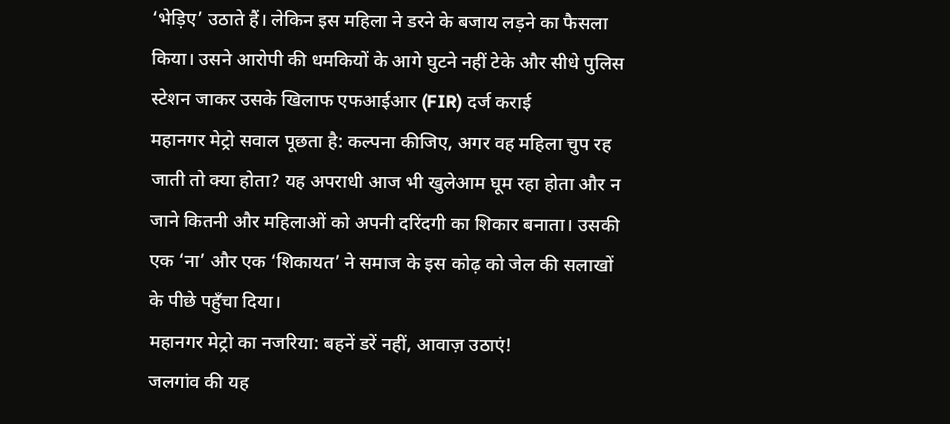‘भेड़िए’ उठाते हैं। लेकिन इस महिला ने डरने के बजाय लड़ने का फैसला किया। उसने आरोपी की धमकियों के आगे घुटने नहीं टेके और सीधे पुलिस स्टेशन जाकर उसके खिलाफ एफआईआर (FIR) दर्ज कराई
महानगर मेट्रो सवाल पूछता है: कल्पना कीजिए, अगर वह महिला चुप रह जाती तो क्या होता? यह अपराधी आज भी खुलेआम घूम रहा होता और न जाने कितनी और महिलाओं को अपनी दरिंदगी का शिकार बनाता। उसकी एक ‘ना’ और एक ‘शिकायत’ ने समाज के इस कोढ़ को जेल की सलाखों के पीछे पहुँचा दिया।
महानगर मेट्रो का नजरिया: बहनें डरें नहीं, आवाज़ उठाएं!
जलगांव की यह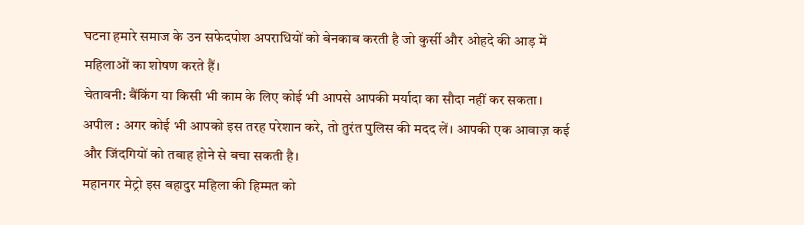घटना हमारे समाज के उन सफेदपोश अपराधियों को बेनकाब करती है जो कुर्सी और ओहदे की आड़ में महिलाओं का शोषण करते हैं।
चेतावनी: बैंकिंग या किसी भी काम के लिए कोई भी आपसे आपकी मर्यादा का सौदा नहीं कर सकता।
अपील : अगर कोई भी आपको इस तरह परेशान करे, तो तुरंत पुलिस की मदद लें। आपकी एक आवाज़ कई और जिंदगियों को तबाह होने से बचा सकती है।
महानगर मेट्रो इस बहादुर महिला की हिम्मत को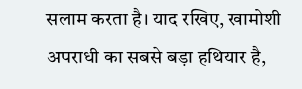सलाम करता है। याद रखिए, खामोशी अपराधी का सबसे बड़ा हथियार है,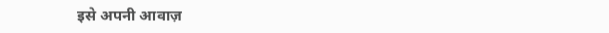इसे अपनी आवाज़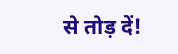से तोड़ दें!